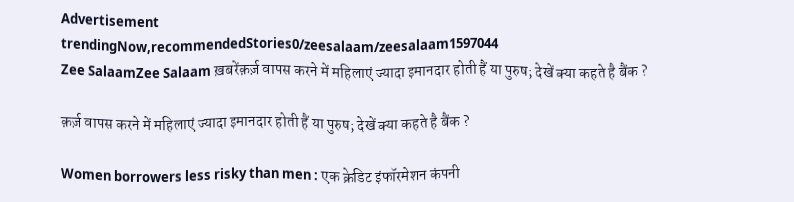Advertisement
trendingNow,recommendedStories0/zeesalaam/zeesalaam1597044
Zee SalaamZee Salaam ख़बरेंक़र्ज़ वापस करने में महिलाएं ज्यादा इमानदार होती हैं या पुरुष; देखें क्या कहते है बैंक ?

क़र्ज़ वापस करने में महिलाएं ज्यादा इमानदार होती हैं या पुरुष; देखें क्या कहते है बैंक ?

Women borrowers less risky than men : एक क्रेडिट इंफॉरमेशन कंपनी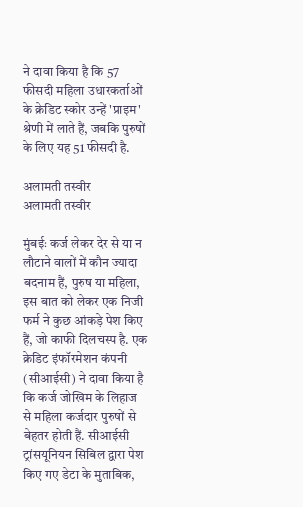ने दावा किया है कि 57 फीसदी महिला उधारकर्ताओं के क्रेडिट स्कोर उन्हें 'प्राइम' श्रेणी में लाते हैं, जबकि पुरुषों के लिए यह 51 फीसदी है.

अलामती तस्वीर
अलामती तस्वीर

मुंबईः कर्ज लेकर देर से या न लौटाने वालों में कौन ज्यादा बदनाम हैं, पुरुष या महिला, इस बात को लेकर एक निजी फर्म ने कुछ आंकड़े पेश किए हैं, जो काफी दिलचस्प है. एक क्रेडिट इंफॉरमेशन कंपनी (सीआईसी) ने दावा किया है कि कर्ज जोखिम के लिहाज से महिला कर्जदार पुरुषों से बेहतर होती हैं. सीआईसी ट्रांसयूनियन सिबिल द्वारा पेश किए गए डेटा के मुताबिक,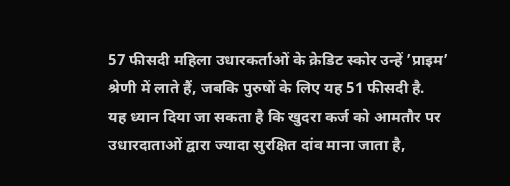57 फीसदी महिला उधारकर्ताओं के क्रेडिट स्कोर उन्हें ’प्राइम’ श्रेणी में लाते हैं, जबकि पुरुषों के लिए यह 51 फीसदी है.
यह ध्यान दिया जा सकता है कि खुदरा कर्ज को आमतौर पर उधारदाताओं द्वारा ज्यादा सुरक्षित दांव माना जाता है,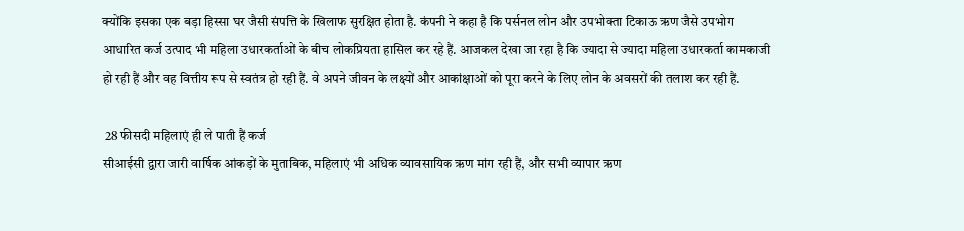क्योंकि इसका एक बड़ा हिस्सा घर जैसी संपत्ति के खिलाफ सुरक्षित होता है. कंपनी ने कहा है कि पर्सनल लोन और उपभोक्ता टिकाऊ ऋण जैसे उपभोग आधारित कर्ज उत्पाद भी महिला उधारकर्ताओं के बीच लोकप्रियता हासिल कर रहे हैं. आजकल देखा जा रहा है कि ज्यादा से ज्यादा महिला उधारकर्ता कामकाजी हो रही हैं और वह वित्तीय रूप से स्वतंत्र हो रही हैं. वे अपने जीवन के लक्ष्यों और आकांक्षाओं को पूरा करने के लिए लोन के अवसरों की तलाश कर रही हैं.

 28 फीसदी महिलाएं ही ले पाती हैं कर्ज
सीआईसी द्वारा जारी वार्षिक आंकड़ों के मुताबिक, महिलाएं भी अधिक व्यावसायिक ऋण मांग रही हैं, और सभी व्यापार ऋण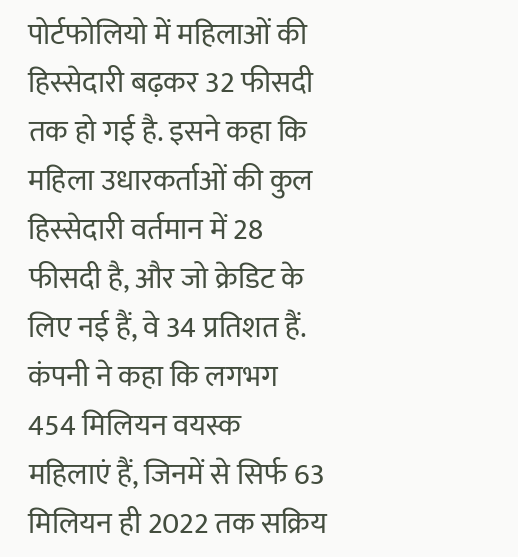पोर्टफोलियो में महिलाओं की हिस्सेदारी बढ़कर 32 फीसदी तक हो गई है. इसने कहा कि महिला उधारकर्ताओं की कुल हिस्सेदारी वर्तमान में 28 फीसदी है, और जो क्रेडिट के लिए नई हैं, वे 34 प्रतिशत हैं.
कंपनी ने कहा कि लगभग 454 मिलियन वयस्क महिलाएं हैं, जिनमें से सिर्फ 63 मिलियन ही 2022 तक सक्रिय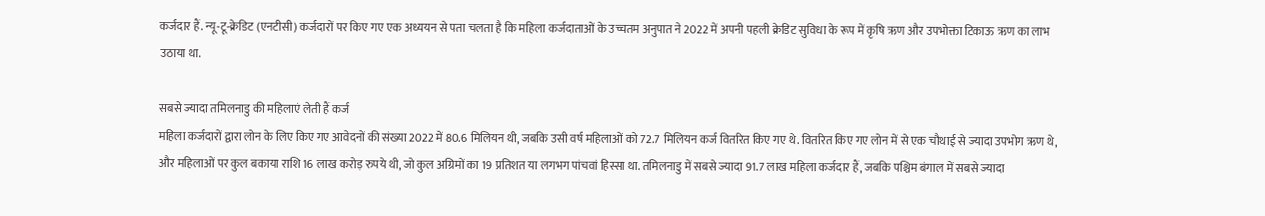कर्जदार हैं. न्यू-टू-क्रेडिट (एनटीसी) कर्जदारों पर किए गए एक अध्ययन से पता चलता है कि महिला कर्जदाताओं के उच्चतम अनुपात ने 2022 में अपनी पहली क्रेडिट सुविधा के रूप में कृषि ऋण और उपभोक्ता टिकाऊ ऋण का लाभ उठाया था.

सबसे ज्यादा तमिलनाडु की महिलाएं लेती हैं कर्ज
महिला कर्जदारों द्वारा लोन के लिए किए गए आवेदनों की संख्या 2022 में 80.6 मिलियन थी, जबकि उसी वर्ष महिलाओं को 72.7 मिलियन कर्ज वितरित किए गए थे. वितरित किए गए लोन में से एक चौथाई से ज्यादा उपभोग ऋण थे, और महिलाओं पर कुल बकाया राशि 16 लाख करोड़ रुपये थी, जो कुल अग्रिमों का 19 प्रतिशत या लगभग पांचवां हिस्सा था. तमिलनाडु में सबसे ज्यादा 91.7 लाख महिला कर्जदार हैं, जबकि पश्चिम बंगाल में सबसे ज्यादा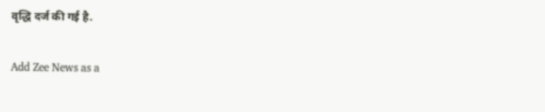वृद्धि दर्ज की गई है.

Add Zee News as a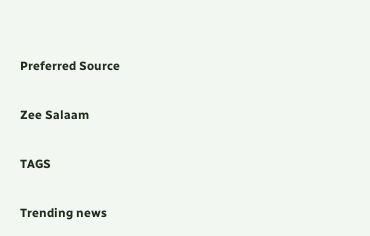Preferred Source

Zee Salaam

TAGS

Trending news